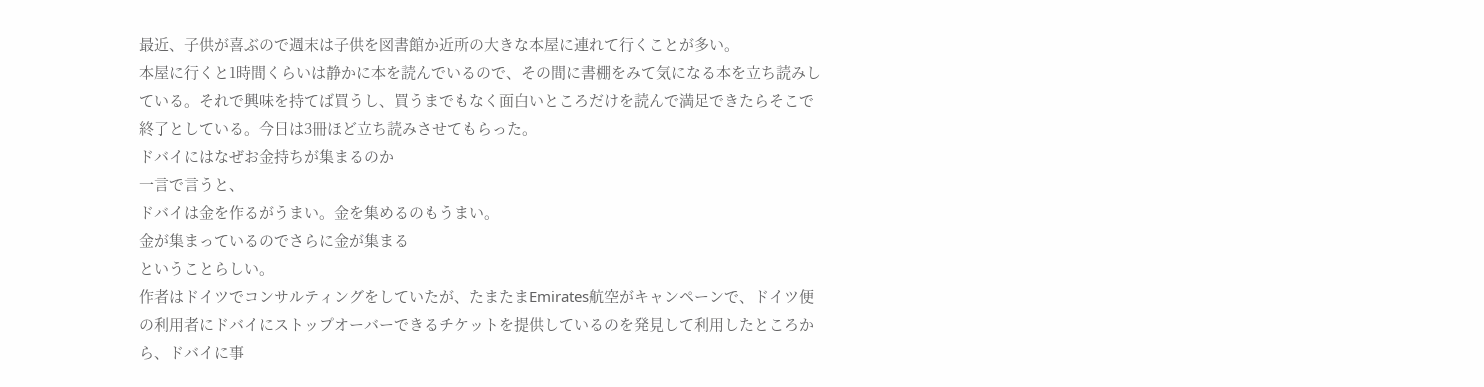最近、子供が喜ぶので週末は子供を図書館か近所の大きな本屋に連れて行くことが多い。
本屋に行くと1時間くらいは静かに本を読んでいるので、その間に書棚をみて気になる本を立ち読みしている。それで興味を持てば買うし、買うまでもなく面白いところだけを読んで満足できたらそこで終了としている。今日は3冊ほど立ち読みさせてもらった。
ドバイにはなぜお金持ちが集まるのか
一言で言うと、
ドバイは金を作るがうまい。金を集めるのもうまい。
金が集まっているのでさらに金が集まる
ということらしい。
作者はドイツでコンサルティングをしていたが、たまたまEmirates航空がキャンペーンで、ドイツ便の利用者にドバイにストップオーバーできるチケットを提供しているのを発見して利用したところから、ドバイに事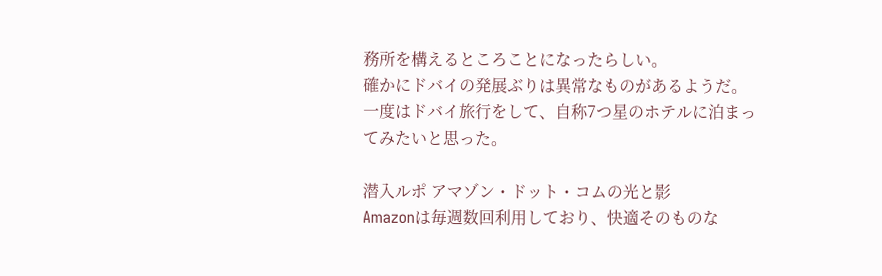務所を構えるところことになったらしい。
確かにドバイの発展ぶりは異常なものがあるようだ。
一度はドバイ旅行をして、自称7つ星のホテルに泊まってみたいと思った。

潜入ルポ アマゾン・ドット・コムの光と影
Amazonは毎週数回利用しており、快適そのものな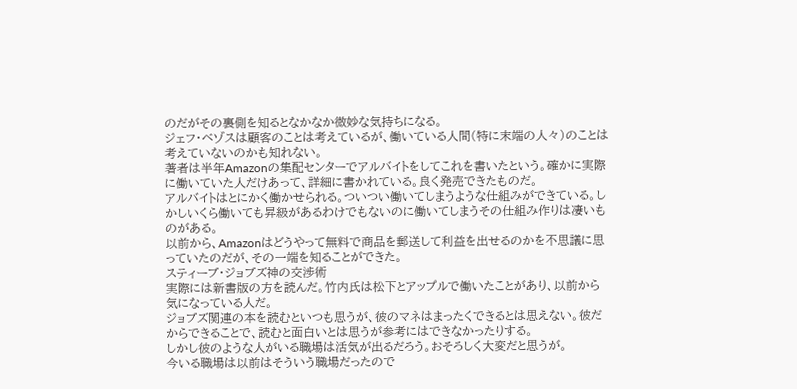のだがその裏側を知るとなかなか微妙な気持ちになる。
ジェフ・ベゾスは顧客のことは考えているが、働いている人間(特に末端の人々)のことは考えていないのかも知れない。
著者は半年Amazonの集配センターでアルバイトをしてこれを書いたという。確かに実際に働いていた人だけあって、詳細に書かれている。良く発売できたものだ。
アルバイトはとにかく働かせられる。ついつい働いてしまうような仕組みができている。しかしいくら働いても昇級があるわけでもないのに働いてしまうその仕組み作りは凄いものがある。
以前から、Amazonはどうやって無料で商品を郵送して利益を出せるのかを不思議に思っていたのだが、その一端を知ることができた。
スティーブ・ジョブズ神の交渉術
実際には新書版の方を読んだ。竹内氏は松下とアップルで働いたことがあり、以前から気になっている人だ。
ジョブズ関連の本を読むといつも思うが、彼のマネはまったくできるとは思えない。彼だからできることで、読むと面白いとは思うが参考にはできなかったりする。
しかし彼のような人がいる職場は活気が出るだろう。おそろしく大変だと思うが。
今いる職場は以前はそういう職場だったので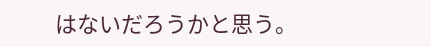はないだろうかと思う。